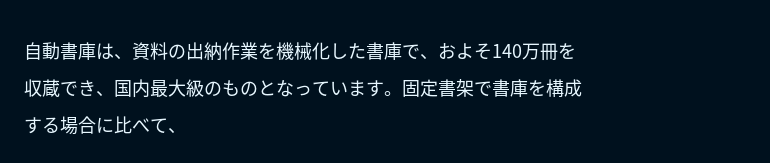自動書庫は、資料の出納作業を機械化した書庫で、およそ140万冊を収蔵でき、国内最大級のものとなっています。固定書架で書庫を構成する場合に比べて、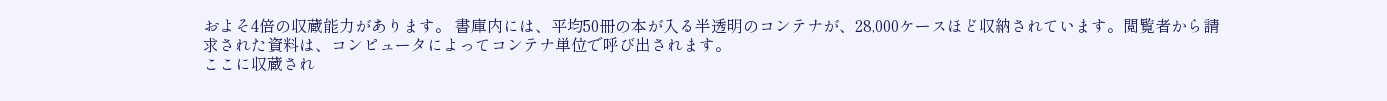およそ4倍の収蔵能力があります。 書庫内には、平均50冊の本が入る半透明のコンテナが、28,000ケースほど収納されています。閲覧者から請求された資料は、コンピュータによってコンテナ単位で呼び出されます。
ここに収蔵され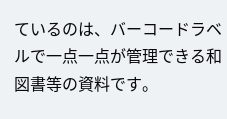ているのは、バーコードラベルで一点一点が管理できる和図書等の資料です。